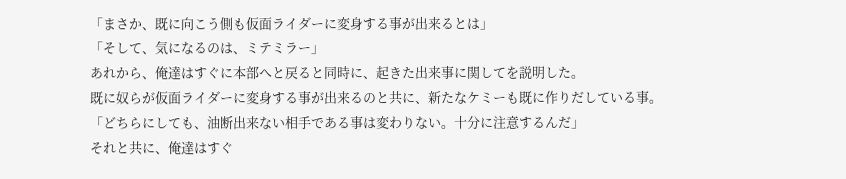「まさか、既に向こう側も仮面ライダーに変身する事が出来るとは」
「そして、気になるのは、ミテミラー」
あれから、俺達はすぐに本部へと戻ると同時に、起きた出来事に関してを説明した。
既に奴らが仮面ライダーに変身する事が出来るのと共に、新たなケミーも既に作りだしている事。
「どちらにしても、油断出来ない相手である事は変わりない。十分に注意するんだ」
それと共に、俺達はすぐ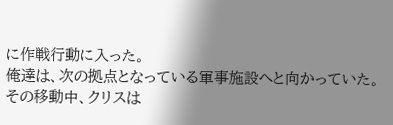に作戦行動に入った。
俺達は、次の拠点となっている軍事施設へと向かっていた。
その移動中、クリスは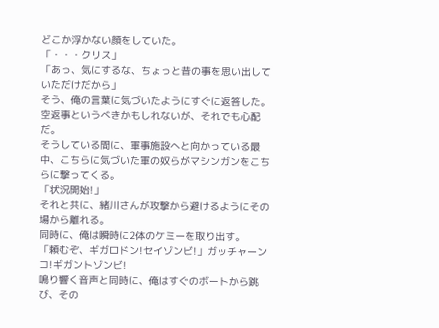どこか浮かない顔をしていた。
「・・・クリス」
「あっ、気にするな、ちょっと昔の事を思い出していただけだから」
そう、俺の言葉に気づいたようにすぐに返答した。
空返事というべきかもしれないが、それでも心配だ。
そうしている間に、軍事施設へと向かっている最中、こちらに気づいた軍の奴らがマシンガンをこちらに撃ってくる。
「状況開始!」
それと共に、緒川さんが攻撃から避けるようにその場から離れる。
同時に、俺は瞬時に2体のケミーを取り出す。
「頼むぞ、ギガロドン!セイゾンビ!」ガッチャーンコ!ギガントゾンビ!
鳴り響く音声と同時に、俺はすぐのボートから跳び、その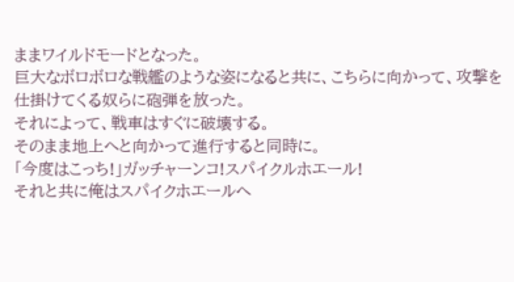ままワイルドモードとなった。
巨大なボロボロな戦艦のような姿になると共に、こちらに向かって、攻撃を仕掛けてくる奴らに砲弾を放った。
それによって、戦車はすぐに破壊する。
そのまま地上へと向かって進行すると同時に。
「今度はこっち!」ガッチャーンコ!スパイクルホエール!
それと共に俺はスパイクホエールへ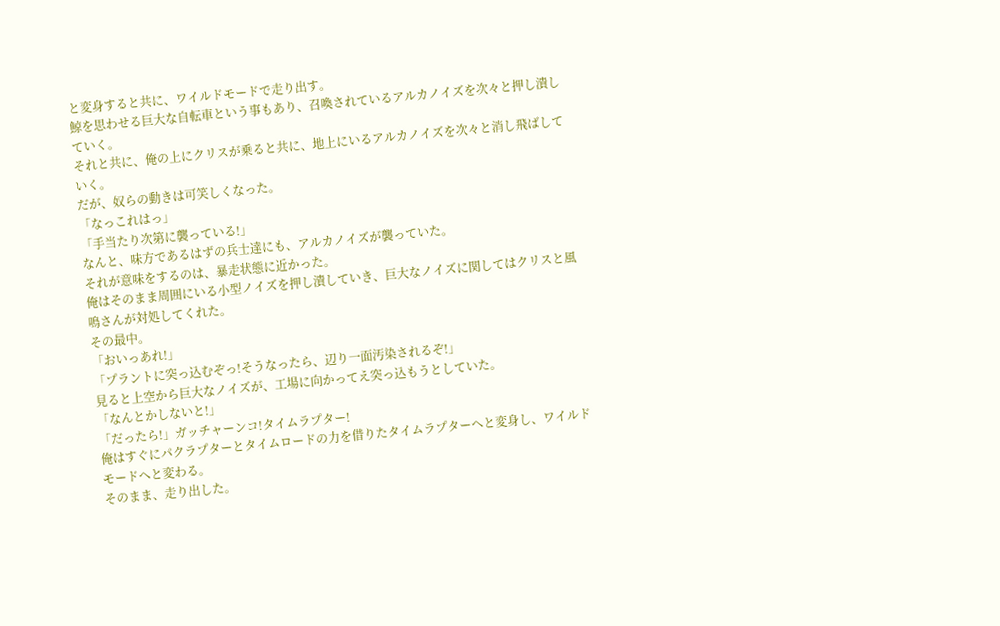と変身すると共に、ワイルドモードで走り出す。
鯨を思わせる巨大な自転車という事もあり、召喚されているアルカノイズを次々と押し潰していく。
それと共に、俺の上にクリスが乗ると共に、地上にいるアルカノイズを次々と消し飛ばしていく。
だが、奴らの動きは可笑しくなった。
「なっこれはっ」
「手当たり次第に襲っている!」
なんと、味方であるはずの兵士達にも、アルカノイズが襲っていた。
それが意味をするのは、暴走状態に近かった。
俺はそのまま周囲にいる小型ノイズを押し潰していき、巨大なノイズに関してはクリスと風鳴さんが対処してくれた。
その最中。
「おいっあれ!」
「プラントに突っ込むぞっ!そうなったら、辺り一面汚染されるぞ!」
見ると上空から巨大なノイズが、工場に向かってえ突っ込もうとしていた。
「なんとかしないと!」
「だったら!」ガッチャーンコ!タイムラプター!
俺はすぐにパクラプターとタイムロードの力を借りたタイムラプターへと変身し、ワイルドモードへと変わる。
そのまま、走り出した。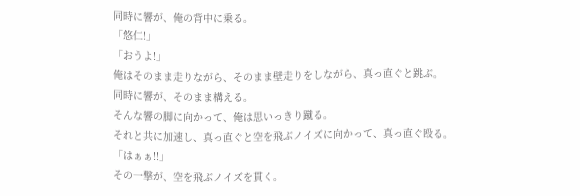同時に響が、俺の背中に乗る。
「悠仁!」
「おうよ!」
俺はそのまま走りながら、そのまま壁走りをしながら、真っ直ぐと跳ぶ。
同時に響が、そのまま構える。
そんな響の脚に向かって、俺は思いっきり蹴る。
それと共に加速し、真っ直ぐと空を飛ぶノイズに向かって、真っ直ぐ殴る。
「はぁぁ!!」
その一撃が、空を飛ぶノイズを貫く。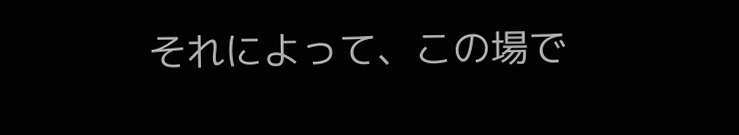それによって、この場で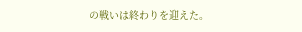の戦いは終わりを迎えた。